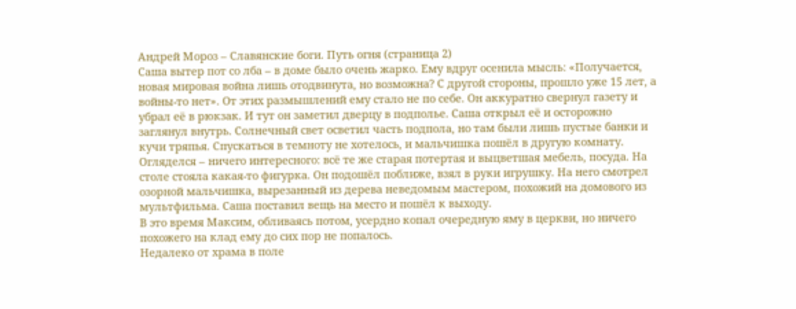Андрей Мороз – Славянские боги. Путь огня (страница 2)
Саша вытер пот со лба – в доме было очень жарко. Ему вдруг осенила мысль: «Получается, новая мировая война лишь отодвинута, но возможна? С другой стороны, прошло уже 15 лет, а войны-то нет». От этих размышлений ему стало не по себе. Он аккуратно свернул газету и убрал её в рюкзак. И тут он заметил дверцу в подполье. Саша открыл её и осторожно заглянул внутрь. Солнечный свет осветил часть подпола, но там были лишь пустые банки и кучи тряпья. Спускаться в темноту не хотелось, и мальчишка пошёл в другую комнату.
Огляделся – ничего интересного: всё те же старая потертая и выцветшая мебель, посуда. На столе стояла какая-то фигурка. Он подошёл поближе, взял в руки игрушку. На него смотрел озорной мальчишка, вырезанный из дерева неведомым мастером, похожий на домового из мультфильма. Саша поставил вещь на место и пошёл к выходу.
В это время Максим, обливаясь потом, усердно копал очередную яму в церкви, но ничего похожего на клад ему до сих пор не попалось.
Недалеко от храма в поле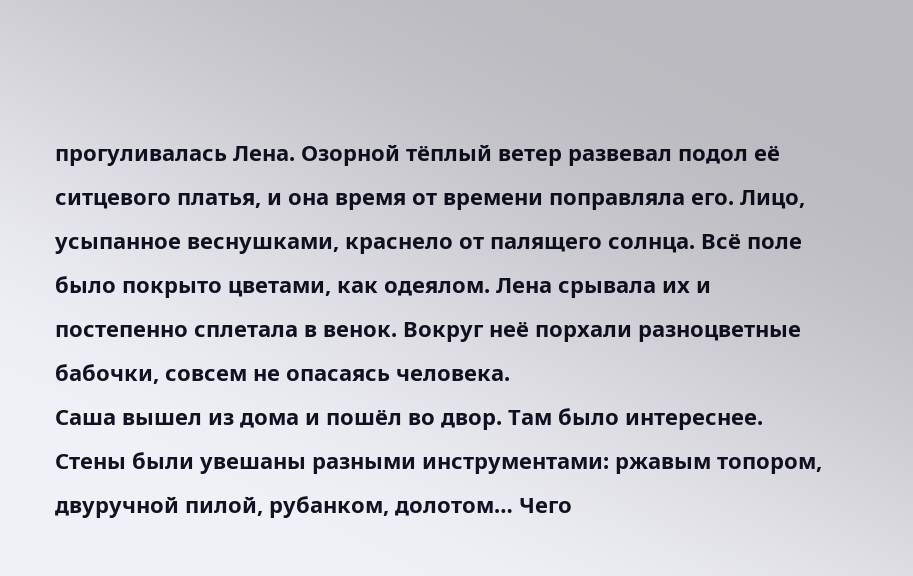прогуливалась Лена. Озорной тёплый ветер развевал подол её ситцевого платья, и она время от времени поправляла его. Лицо, усыпанное веснушками, краснело от палящего солнца. Всё поле было покрыто цветами, как одеялом. Лена срывала их и постепенно сплетала в венок. Вокруг неё порхали разноцветные бабочки, совсем не опасаясь человека.
Саша вышел из дома и пошёл во двор. Там было интереснее. Стены были увешаны разными инструментами: ржавым топором, двуручной пилой, рубанком, долотом… Чего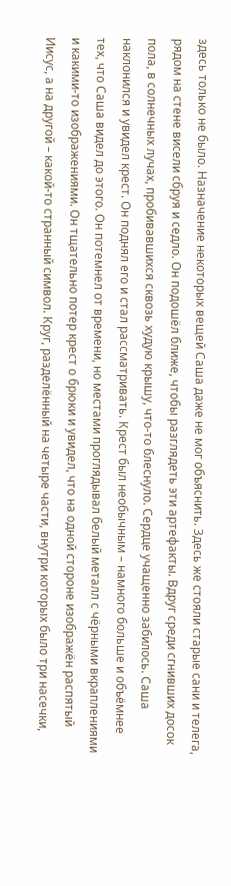здесь только не было. Назначение некоторых вещей Саша даже не мог объяснить. Здесь же стояли старые сани и телега, рядом на стене висели сбруя и седло. Он подошёл ближе, чтобы разглядеть эти артефакты. Вдруг среди сгнивших досок пола, в солнечных лучах, пробивавшихся сквозь худую крышу, что-то блеснуло. Сердце учащенно забилось. Саша наклонился и увидел крест. Он поднял его и стал рассматривать. Крест был необычным – намного больше и объёмнее тех, что Саша видел до этого. Он потемнел от времени, но местами проглядывал белый металл с чёрными вкраплениями и какими-то изображениями. Он тщательно потер крест о брюки и увидел, что на одной стороне изображён распятый Иисус, а на другой – какой-то странный символ. Круг, разделённый на четыре части, внутри которых было три насечки,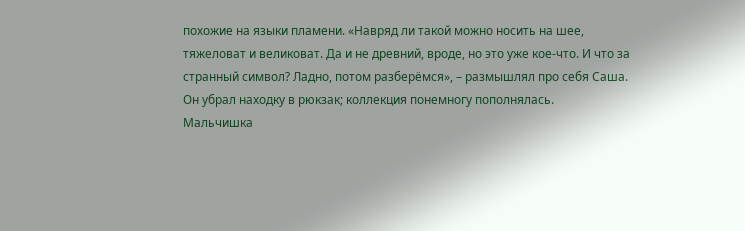похожие на языки пламени. «Навряд ли такой можно носить на шее, тяжеловат и великоват. Да и не древний, вроде, но это уже кое-что. И что за странный символ? Ладно, потом разберёмся», – размышлял про себя Саша. Он убрал находку в рюкзак; коллекция понемногу пополнялась.
Мальчишка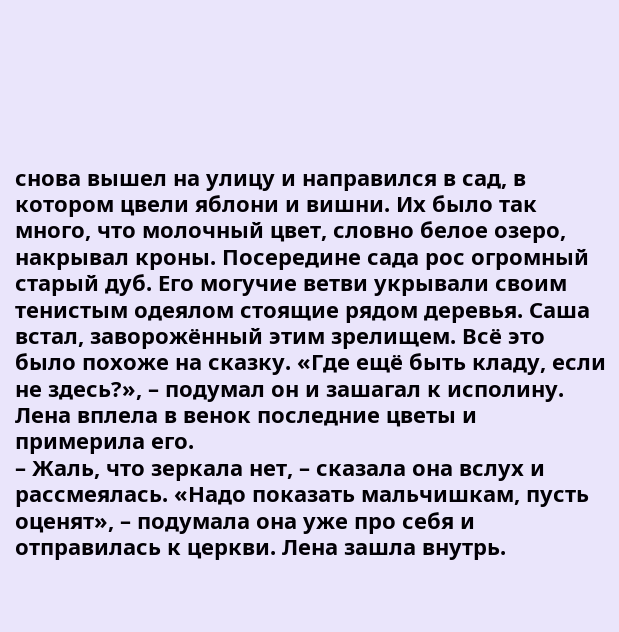снова вышел на улицу и направился в сад, в котором цвели яблони и вишни. Их было так много, что молочный цвет, словно белое озеро, накрывал кроны. Посередине сада рос огромный старый дуб. Его могучие ветви укрывали своим тенистым одеялом стоящие рядом деревья. Саша встал, заворожённый этим зрелищем. Всё это было похоже на сказку. «Где ещё быть кладу, если не здесь?», – подумал он и зашагал к исполину.
Лена вплела в венок последние цветы и примерила его.
– Жаль, что зеркала нет, – сказала она вслух и рассмеялась. «Надо показать мальчишкам, пусть оценят», – подумала она уже про себя и отправилась к церкви. Лена зашла внутрь.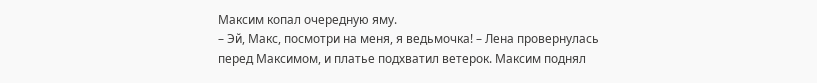Максим копал очередную яму.
– Эй, Макс, посмотри на меня, я ведьмочка! – Лена провернулась перед Максимом, и платье подхватил ветерок. Максим поднял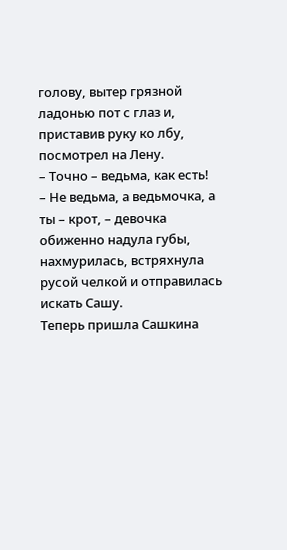голову, вытер грязной ладонью пот с глаз и, приставив руку ко лбу, посмотрел на Лену.
– Точно – ведьма, как есть!
– Не ведьма, а ведьмочка, а ты – крот, – девочка обиженно надула губы, нахмурилась, встряхнула русой челкой и отправилась искать Сашу.
Теперь пришла Сашкина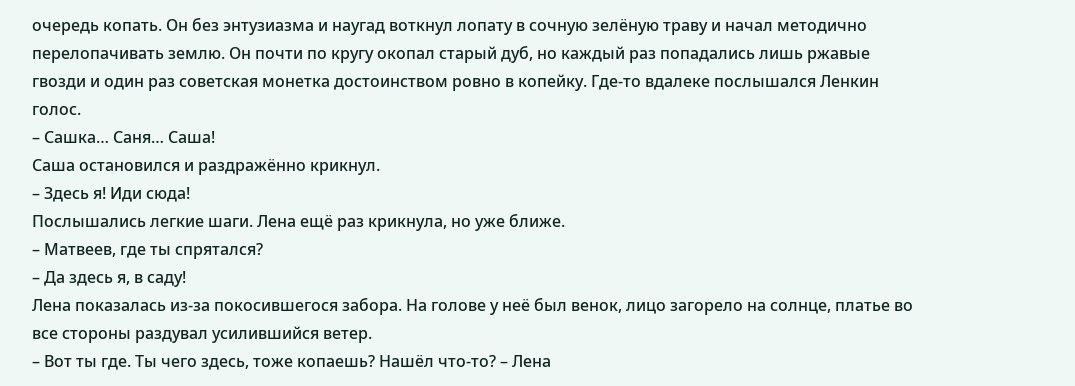очередь копать. Он без энтузиазма и наугад воткнул лопату в сочную зелёную траву и начал методично перелопачивать землю. Он почти по кругу окопал старый дуб, но каждый раз попадались лишь ржавые гвозди и один раз советская монетка достоинством ровно в копейку. Где-то вдалеке послышался Ленкин голос.
– Сашка… Саня… Саша!
Саша остановился и раздражённо крикнул.
– Здесь я! Иди сюда!
Послышались легкие шаги. Лена ещё раз крикнула, но уже ближе.
– Матвеев, где ты спрятался?
– Да здесь я, в саду!
Лена показалась из-за покосившегося забора. На голове у неё был венок, лицо загорело на солнце, платье во все стороны раздувал усилившийся ветер.
– Вот ты где. Ты чего здесь, тоже копаешь? Нашёл что-то? – Лена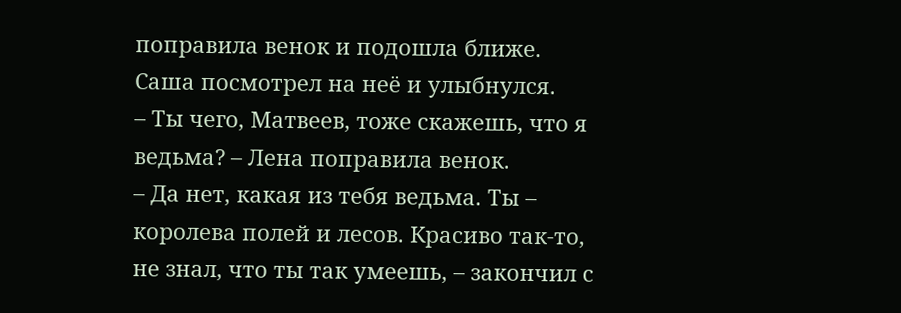поправила венок и подошла ближе. Саша посмотрел на неё и улыбнулся.
– Ты чего, Матвеев, тоже скажешь, что я ведьма? – Лена поправила венок.
– Да нет, какая из тебя ведьма. Ты – королева полей и лесов. Красиво так-то, не знал, что ты так умеешь, – закончил с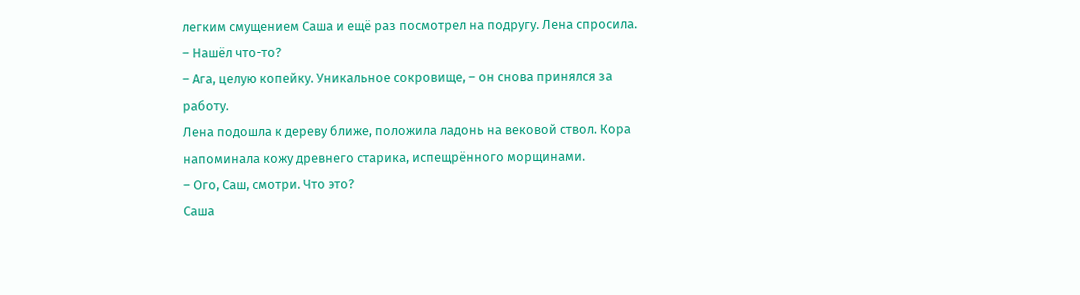легким смущением Саша и ещё раз посмотрел на подругу. Лена спросила.
– Нашёл что-то?
– Ага, целую копейку. Уникальное сокровище, – он снова принялся за работу.
Лена подошла к дереву ближе, положила ладонь на вековой ствол. Кора напоминала кожу древнего старика, испещрённого морщинами.
– Ого, Саш, смотри. Что это?
Саша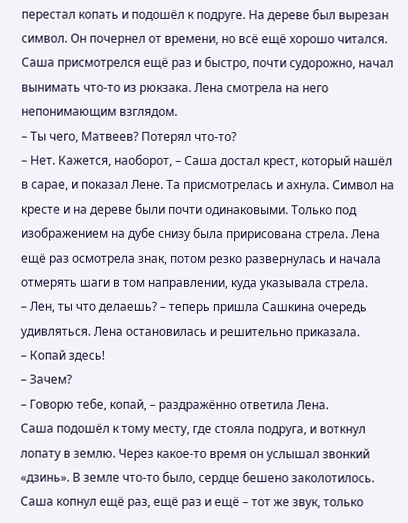перестал копать и подошёл к подруге. На дереве был вырезан символ. Он почернел от времени, но всё ещё хорошо читался. Саша присмотрелся ещё раз и быстро, почти судорожно, начал вынимать что-то из рюкзака. Лена смотрела на него непонимающим взглядом.
– Ты чего, Матвеев? Потерял что-то?
– Нет. Кажется, наоборот, – Саша достал крест, который нашёл в сарае, и показал Лене. Та присмотрелась и ахнула. Символ на кресте и на дереве были почти одинаковыми. Только под изображением на дубе снизу была пририсована стрела. Лена ещё раз осмотрела знак, потом резко развернулась и начала отмерять шаги в том направлении, куда указывала стрела.
– Лен, ты что делаешь? – теперь пришла Сашкина очередь удивляться. Лена остановилась и решительно приказала.
– Копай здесь!
– Зачем?
– Говорю тебе, копай, – раздражённо ответила Лена.
Саша подошёл к тому месту, где стояла подруга, и воткнул лопату в землю. Через какое-то время он услышал звонкий «дзинь». В земле что-то было, сердце бешено заколотилось. Саша копнул ещё раз, ещё раз и ещё – тот же звук, только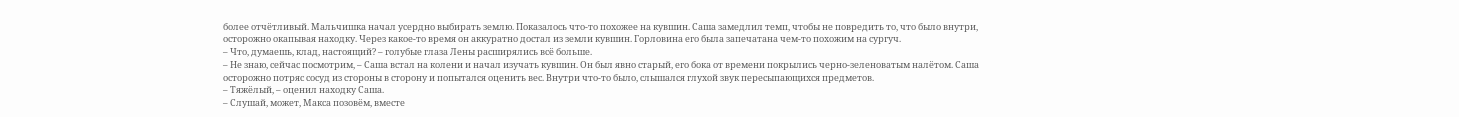более отчётливый. Мальчишка начал усердно выбирать землю. Показалось что-то похожее на кувшин. Саша замедлил темп, чтобы не повредить то, что было внутри, осторожно окапывая находку. Через какое-то время он аккуратно достал из земли кувшин. Горловина его была запечатана чем-то похожим на сургуч.
– Что, думаешь, клад, настоящий? – голубые глаза Лены расширялись всё больше.
– Не знаю, сейчас посмотрим, – Саша встал на колени и начал изучать кувшин. Он был явно старый, его бока от времени покрылись черно-зеленоватым налётом. Саша осторожно потряс сосуд из стороны в сторону и попытался оценить вес. Внутри что-то было, слышался глухой звук пересыпающихся предметов.
– Тяжёлый, – оценил находку Саша.
– Слушай, может, Макса позовём, вместе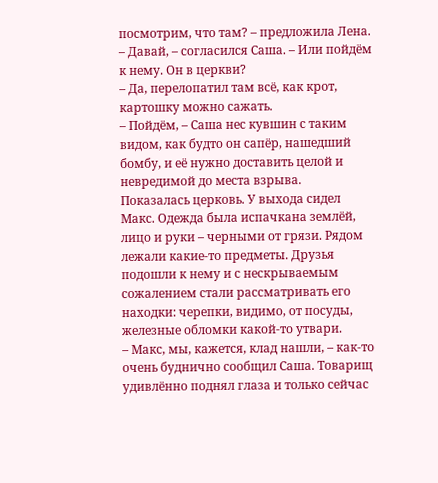посмотрим, что там? – предложила Лена.
– Давай, – согласился Саша. – Или пойдём к нему. Он в церкви?
– Да, перелопатил там всё, как крот, картошку можно сажать.
– Пойдём, – Саша нес кувшин с таким видом, как будто он сапёр, нашедший бомбу, и её нужно доставить целой и невредимой до места взрыва.
Показалась церковь. У выхода сидел Макс. Одежда была испачкана землёй, лицо и руки – черными от грязи. Рядом лежали какие-то предметы. Друзья подошли к нему и с нескрываемым сожалением стали рассматривать его находки: черепки, видимо, от посуды, железные обломки какой-то утвари.
– Макс, мы, кажется, клад нашли, – как-то очень буднично сообщил Саша. Товарищ удивлённо поднял глаза и только сейчас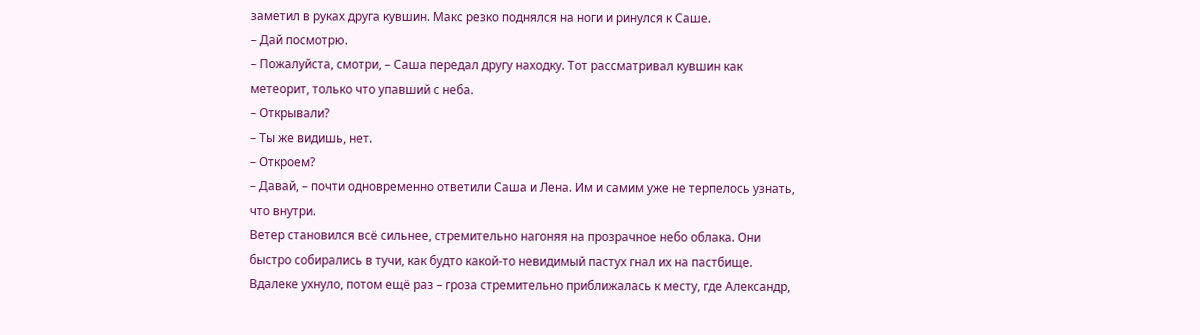заметил в руках друга кувшин. Макс резко поднялся на ноги и ринулся к Саше.
– Дай посмотрю.
– Пожалуйста, смотри, – Саша передал другу находку. Тот рассматривал кувшин как метеорит, только что упавший с неба.
– Открывали?
– Ты же видишь, нет.
– Откроем?
– Давай, – почти одновременно ответили Саша и Лена. Им и самим уже не терпелось узнать, что внутри.
Ветер становился всё сильнее, стремительно нагоняя на прозрачное небо облака. Они быстро собирались в тучи, как будто какой-то невидимый пастух гнал их на пастбище. Вдалеке ухнуло, потом ещё раз – гроза стремительно приближалась к месту, где Александр,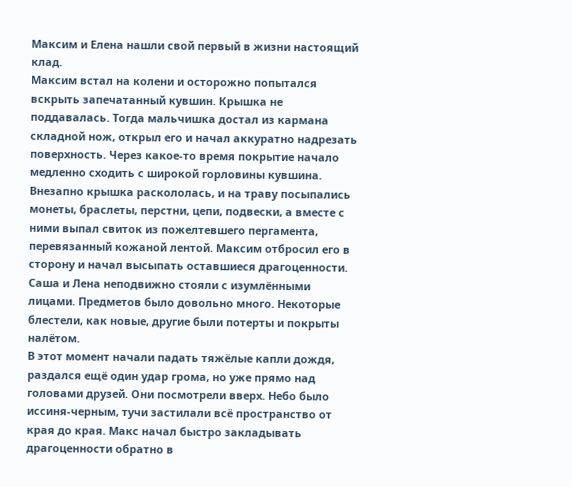Максим и Елена нашли свой первый в жизни настоящий клад.
Максим встал на колени и осторожно попытался вскрыть запечатанный кувшин. Крышка не поддавалась. Тогда мальчишка достал из кармана складной нож, открыл его и начал аккуратно надрезать поверхность. Через какое-то время покрытие начало медленно сходить с широкой горловины кувшина. Внезапно крышка раскололась, и на траву посыпались монеты, браслеты, перстни, цепи, подвески, а вместе с ними выпал свиток из пожелтевшего пергамента, перевязанный кожаной лентой. Максим отбросил его в сторону и начал высыпать оставшиеся драгоценности. Саша и Лена неподвижно стояли с изумлёнными лицами. Предметов было довольно много. Некоторые блестели, как новые, другие были потерты и покрыты налётом.
В этот момент начали падать тяжёлые капли дождя, раздался ещё один удар грома, но уже прямо над головами друзей. Они посмотрели вверх. Небо было иссиня-черным, тучи застилали всё пространство от края до края. Макс начал быстро закладывать драгоценности обратно в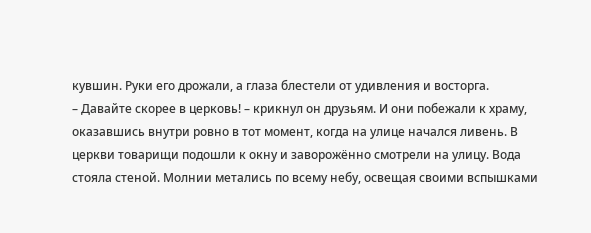кувшин. Руки его дрожали, а глаза блестели от удивления и восторга.
– Давайте скорее в церковь! – крикнул он друзьям. И они побежали к храму, оказавшись внутри ровно в тот момент, когда на улице начался ливень. В церкви товарищи подошли к окну и заворожённо смотрели на улицу. Вода стояла стеной. Молнии метались по всему небу, освещая своими вспышками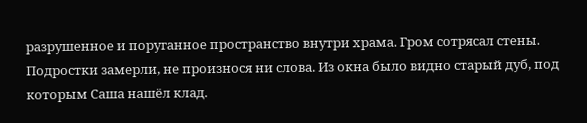разрушенное и поруганное пространство внутри храма. Гром сотрясал стены. Подростки замерли, не произнося ни слова. Из окна было видно старый дуб, под которым Саша нашёл клад.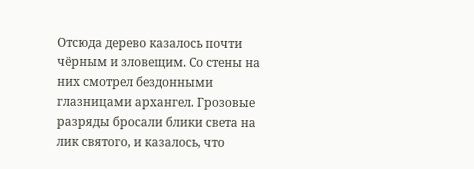Отсюда дерево казалось почти чёрным и зловещим. Со стены на них смотрел бездонными глазницами архангел. Грозовые разряды бросали блики света на лик святого, и казалось, что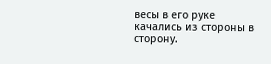весы в его руке качались из стороны в сторону.